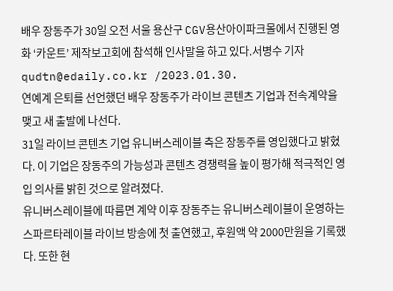배우 장동주가 30일 오전 서울 용산구 CGV용산아이파크몰에서 진행된 영화 ‘카운트’ 제작보고회에 참석해 인사말을 하고 있다.서병수 기자 qudtn@edaily.co.kr /2023.01.30.
연예계 은퇴를 선언했던 배우 장동주가 라이브 콘텐츠 기업과 전속계약을 맺고 새 출발에 나선다.
31일 라이브 콘텐츠 기업 유니버스레이블 측은 장동주를 영입했다고 밝혔다. 이 기업은 장동주의 가능성과 콘텐츠 경쟁력을 높이 평가해 적극적인 영입 의사를 밝힌 것으로 알려졌다.
유니버스레이블에 따름면 계약 이후 장동주는 유니버스레이블이 운영하는 스파르타레이블 라이브 방송에 첫 출연했고, 후원액 약 2000만원을 기록했다. 또한 현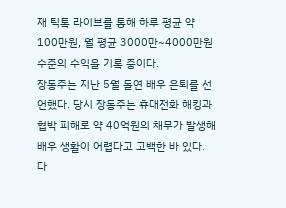재 틱톡 라이브를 통해 하루 평균 약 100만원, 월 평균 3000만~4000만원 수준의 수익을 기록 중이다.
장동주는 지난 5월 돌연 배우 은퇴를 선언했다. 당시 장동주는 휴대전화 해킹과 협박 피해로 약 40억원의 채무가 발생해 배우 생활이 어렵다고 고백한 바 있다.
다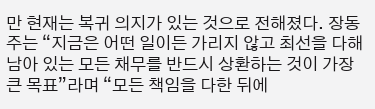만 현재는 복귀 의지가 있는 것으로 전해졌다. 장동주는 “지금은 어떤 일이든 가리지 않고 최선을 다해 남아 있는 모든 채무를 반드시 상환하는 것이 가장 큰 목표”라며 “모든 책임을 다한 뒤에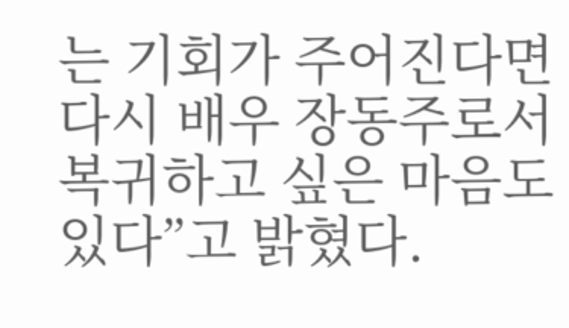는 기회가 주어진다면 다시 배우 장동주로서 복귀하고 싶은 마음도 있다”고 밝혔다.